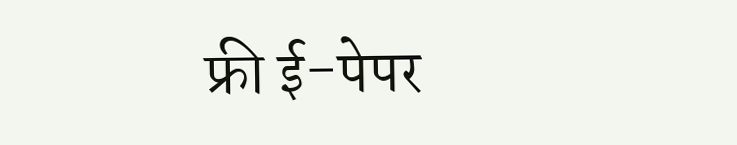फ्री ई-पेपर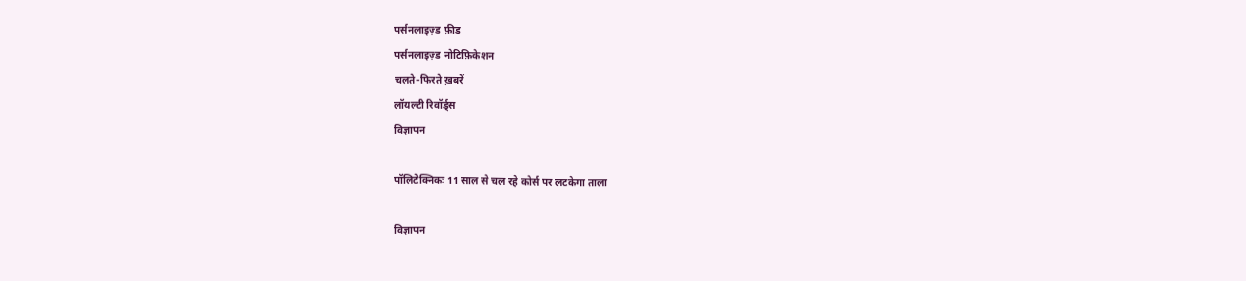पर्सनलाइज़्ड फ़ीड
पर्सनलाइज़्ड नोटिफ़िकेशन
चलते-फिरते ख़बरें
लॉयल्टी रिवॉर्ड्स
विज्ञापन

पॉलिटेक्निकः 11 साल से चल रहे कोर्स पर लटकेगा ताला

विज्ञापन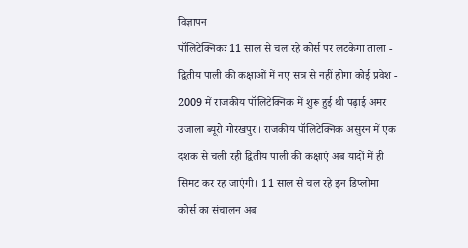विज्ञापन
पॉलिटेक्निकः 11 साल से चल रहे कोर्स पर लटकेगा ताला - द्वितीय पाली की कक्षाओं में नए सत्र से नहीं होगा कोई प्रवेश - 2009 में राजकीय पॉलिटेक्निक में शुरू हुई थी पढ़ाई अमर उजाला ब्यूरो गोरखपुर। राजकीय पॉलिटेक्निक असुरन में एक दशक से चली रही द्वितीय पाली की कक्षाएं अब यादों में ही सिमट कर रह जाएंगी। 11 साल से चल रहे इन डिप्लोमा कोर्स का संचालन अब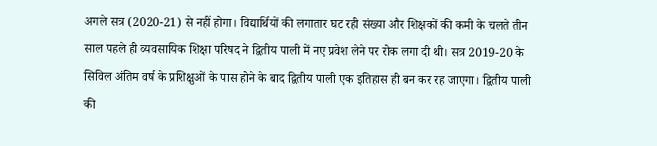अगले सत्र (2020-21) से नहीं होगा। विद्यार्थियों की लगातार घट रही संख्या और शिक्षकों की कमी के चलते तीन साल पहले ही व्यवसायिक शिक्षा परिषद ने द्वितीय पाली में नए प्रवेश लेने पर रोक लगा दी थी। सत्र 2019-20 के सिविल अंतिम वर्ष के प्रशिक्षुओं के पास होने के बाद द्वितीय पाली एक इतिहास ही बन कर रह जाएगा। द्वितीय पाली की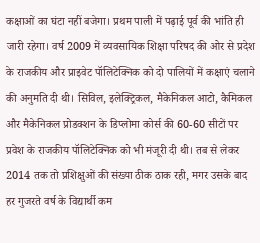कक्षाओं का घंटा नहीं बजेगा। प्रथम पाली में पढ़ाई पूर्व की भांति ही जारी रहेगा। वर्ष 2009 में व्यवसायिक शिक्षा परिषद की ओर से प्रदेश के राजकीय और प्राइवेट पॉलिटेक्निक को दो पालियों में कक्षाएं चलाने की अनुमति दी थी। सिविल, इलेक्ट्रिकल, मैकेनिकल आटो, कैमिकल और मैकेनिकल प्रोडक्शन के डिप्लोमा कोर्स की 60-60 सीटों पर प्रवेश के राजकीय पॉलिटेक्निक को भी मंजूरी दी थी। तब से लेकर 2014 तक तो प्रशिक्षुओं की संख्या ठीक ठाक रही, मगर उसके बाद हर गुजरते वर्ष के विद्यार्थी कम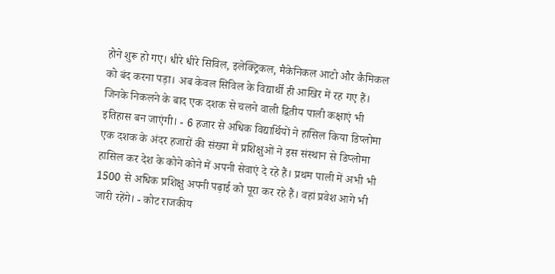होने शुरू हो गए। धीरे धीरे सिविल, इलेक्ट्रिकल, मैकेनिकल आटो और कैमिकल को बंद करना पड़ा। अब केवल सिविल के विद्यार्थी ही आखिर में रह गए हैं। जिनके निकलने के बाद एक दशक से चलने वाली द्वितीय पाली कक्षाएं भी इतिहास बन जाएंगी। - 6 हजार से अधिक विद्यार्थियों ने हासिल किया डिप्लोमा एक दशक के अंदर हजारों की संख्या में प्रशिक्षुओं ने इस संस्थान से डिप्लोमा हासिल कर देश के कोने कोने में अपनी सेवाएं दे रहे हैं। प्रथम पाली में अभी भी 1500 से अधिक प्रशिक्षु अपनी पढ़ाई को पूरा कर रहे हैं। वहां प्रवेश आगे भी जारी रहेंगे। - कोट राजकीय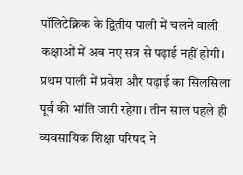पॉलिटेक्निक के द्वितीय पाली में चलने वाली कक्षाओं में अब नए सत्र से पढ़ाई नहीं होगी। प्रथम पाली में प्रवेश और पढ़ाई का सिलसिला पूर्व की भांति जारी रहेगा। तीन साल पहले ही व्यवसायिक शिक्षा परिषद ने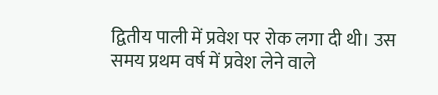द्वितीय पाली में प्रवेश पर रोक लगा दी थी। उस समय प्रथम वर्ष में प्रवेश लेने वाले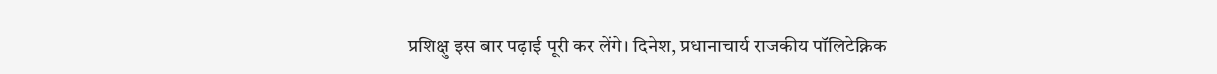प्रशिक्षु इस बार पढ़ाई पूरी कर लेंगे। दिनेश, प्रधानाचार्य राजकीय पॉलिटेक्निक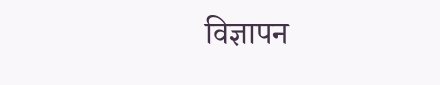विज्ञापन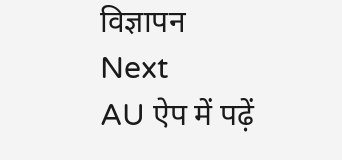विज्ञापन
Next
AU ऐप में पढ़ें